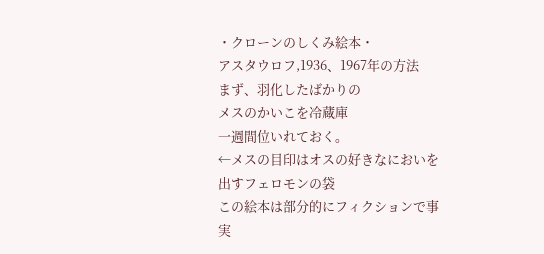・クローンのしくみ絵本・
アスタウロフ,1936、1967年の方法
まず、羽化したばかりの
メスのかいこを冷蔵庫
一週間位いれておく。
←メスの目印はオスの好きなにおいを出すフェロモンの袋
この絵本は部分的にフィクションで事実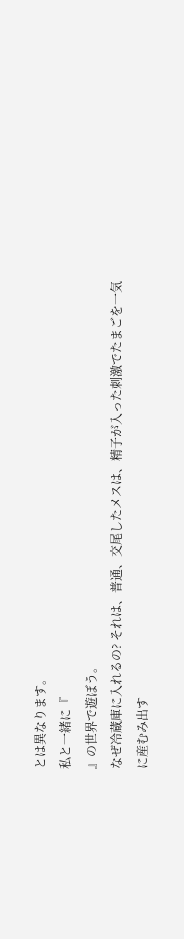とは異なります。
私と一緒に『
』の世界で遊ぼう。
なぜ冷蔵庫に入れるの? それは、普通、交尾したメスは、精子が入った刺激でたまごを一気に産むみ出す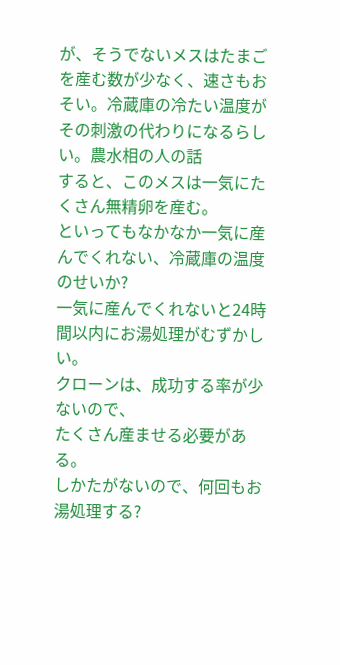が、そうでないメスはたまごを産む数が少なく、速さもおそい。冷蔵庫の冷たい温度がその刺激の代わりになるらしい。農水相の人の話
すると、このメスは一気にたくさん無精卵を産む。
といってもなかなか一気に産んでくれない、冷蔵庫の温度のせいか?
一気に産んでくれないと24時間以内にお湯処理がむずかしい。
クローンは、成功する率が少ないので、
たくさん産ませる必要がある。
しかたがないので、何回もお湯処理する?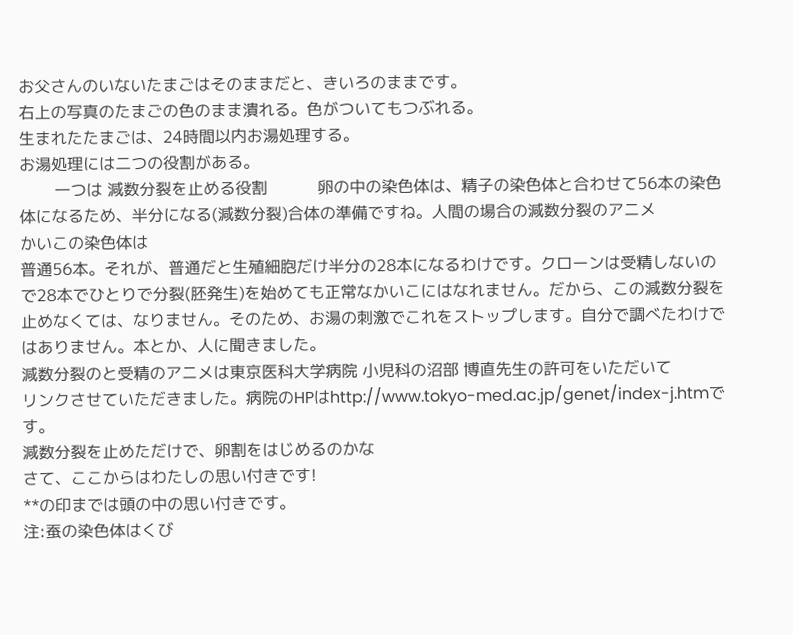お父さんのいないたまごはそのままだと、きいろのままです。
右上の写真のたまごの色のまま潰れる。色がついてもつぶれる。
生まれたたまごは、24時間以内お湯処理する。
お湯処理には二つの役割がある。
       一つは 減数分裂を止める役割          卵の中の染色体は、精子の染色体と合わせて56本の染色体になるため、半分になる(減数分裂)合体の準備ですね。人間の場合の減数分裂のアニメ
かいこの染色体は
普通56本。それが、普通だと生殖細胞だけ半分の28本になるわけです。クローンは受精しないので28本でひとりで分裂(胚発生)を始めても正常なかいこにはなれません。だから、この減数分裂を止めなくては、なりません。そのため、お湯の刺激でこれをストップします。自分で調べたわけではありません。本とか、人に聞きました。
減数分裂のと受精のアニメは東京医科大学病院 小児科の沼部 博直先生の許可をいただいて
リンクさせていただきました。病院のHPはhttp://www.tokyo-med.ac.jp/genet/index-j.htmです。
減数分裂を止めただけで、卵割をはじめるのかな
さて、ここからはわたしの思い付きです!
**の印までは頭の中の思い付きです。
注:蚕の染色体はくび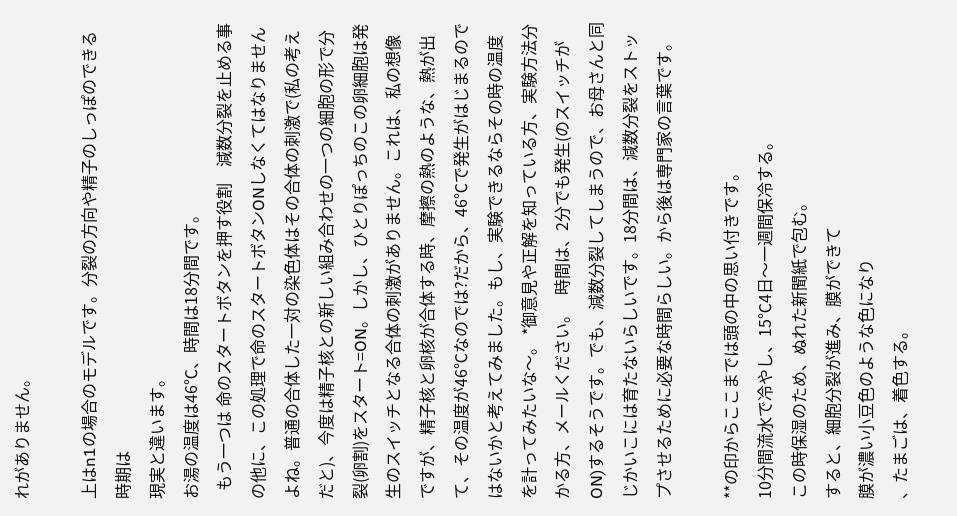れがありません。

上はn1の場合のモデルです。分裂の方向や精子のしっぽのできる時期は
現実と違います。
お湯の温度は46℃、時間は18分間です。
  もう一つは 命のスタートボタンを押す役割    減数分裂を止める事の他に、この処理で命のスタートボタンONしなくてはなりませんよね。普通の合体した一対の染色体はその合体の刺激で(私の考えだと)、今度は精子核との新しい組み合わせの一つの細胞の形で分裂(卵割)をスタート=ON。しかし、ひとりぽっちのこの卵細胞は発生のスイッチとなる合体の刺激がありません。これは、私の想像ですが、精子核と卵核が合体する時、摩擦の熱のような、熱が出て、その温度が46℃なのでは?だから、46℃で発生がはじまるのではないかと考えてみました。もし、実験できるならその時の温度を計ってみたいな〜。 *御意見や正解を知っている方、実験方法分かる方、メールください。   時間は、2分でも発生(のスイッチがON)するそうです。でも、減数分裂してしまうので、お母さんと同じかいこには育たないらしいです。18分間は、減数分裂をストップさせるために必要な時間らしい。から後は専門家の言葉です。

**の印からここまでは頭の中の思い付きです。
10分間流水で冷やし、15℃4日〜一週間保冷する。
この時保湿のため、ぬれた新聞紙で包む。
すると、細胞分裂が進み、膜ができて
膜が濃い小豆色のような色になり
、たまごは、着色する。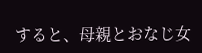すると、母親とおなじ女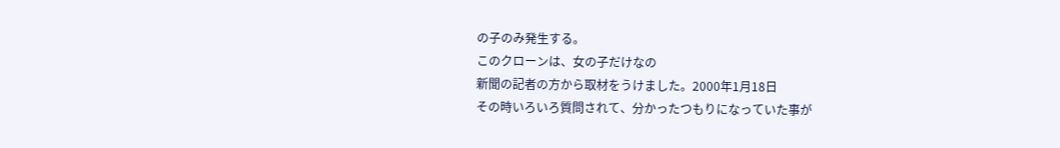の子のみ発生する。
このクローンは、女の子だけなの
新聞の記者の方から取材をうけました。2000年1月18日
その時いろいろ質問されて、分かったつもりになっていた事が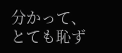分かって、
とても恥ず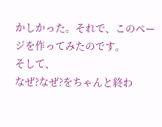かしかった。それで、このページを作ってみたのです。
そして、
なぜ?なぜ?をちゃんと終わ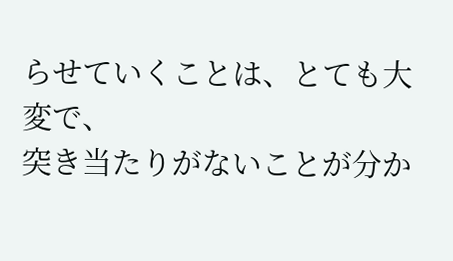らせていくことは、とても大変で、
突き当たりがないことが分か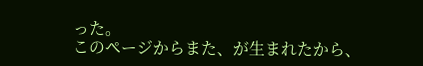った。
このページからまた、が生まれたから、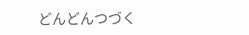どんどんつづく